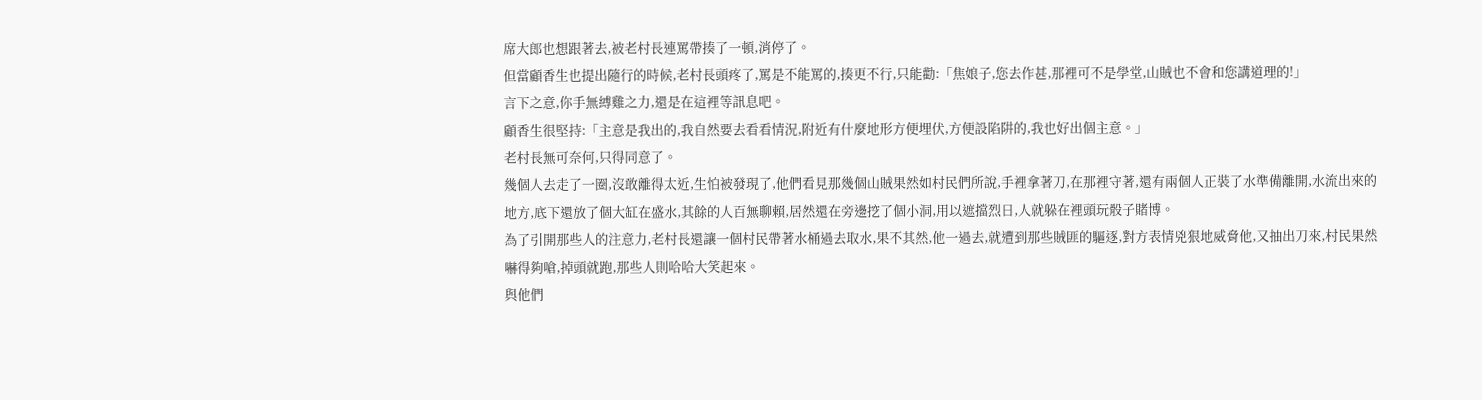席大郎也想跟著去,被老村長連罵帶揍了一頓,消停了。
但當顧香生也提出隨行的時候,老村長頭疼了,罵是不能罵的,揍更不行,只能勸:「焦娘子,您去作甚,那裡可不是學堂,山賊也不會和您講道理的!」
言下之意,你手無縛雞之力,還是在這裡等訊息吧。
顧香生很堅持:「主意是我出的,我自然要去看看情況,附近有什麼地形方便埋伏,方便設陷阱的,我也好出個主意。」
老村長無可奈何,只得同意了。
幾個人去走了一圈,沒敢離得太近,生怕被發現了,他們看見那幾個山賊果然如村民們所說,手裡拿著刀,在那裡守著,還有兩個人正裝了水準備離開,水流出來的地方,底下還放了個大缸在盛水,其餘的人百無聊賴,居然還在旁邊挖了個小洞,用以遮擋烈日,人就躲在裡頭玩骰子賭博。
為了引開那些人的注意力,老村長還讓一個村民帶著水桶過去取水,果不其然,他一過去,就遭到那些賊匪的驅逐,對方表情兇狠地威脅他,又抽出刀來,村民果然嚇得夠嗆,掉頭就跑,那些人則哈哈大笑起來。
與他們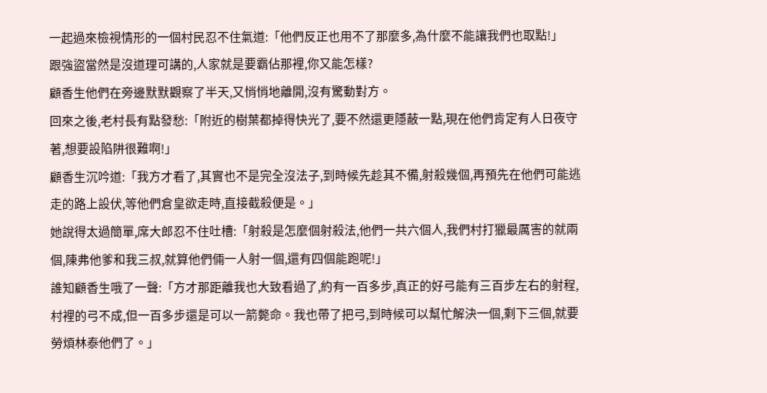一起過來檢視情形的一個村民忍不住氣道:「他們反正也用不了那麼多,為什麼不能讓我們也取點!」
跟強盜當然是沒道理可講的,人家就是要霸佔那裡,你又能怎樣?
顧香生他們在旁邊默默觀察了半天,又悄悄地離開,沒有驚動對方。
回來之後,老村長有點發愁:「附近的樹葉都掉得快光了,要不然還更隱蔽一點,現在他們肯定有人日夜守著,想要設陷阱很難啊!」
顧香生沉吟道:「我方才看了,其實也不是完全沒法子,到時候先趁其不備,射殺幾個,再預先在他們可能逃走的路上設伏,等他們倉皇欲走時,直接截殺便是。」
她說得太過簡單,席大郎忍不住吐槽:「射殺是怎麼個射殺法,他們一共六個人,我們村打獵最厲害的就兩個,陳弗他爹和我三叔,就算他們倆一人射一個,還有四個能跑呢!」
誰知顧香生哦了一聲:「方才那距離我也大致看過了,約有一百多步,真正的好弓能有三百步左右的射程,村裡的弓不成,但一百多步還是可以一箭斃命。我也帶了把弓,到時候可以幫忙解決一個,剩下三個,就要勞煩林泰他們了。」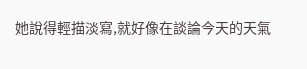她說得輕描淡寫,就好像在談論今天的天氣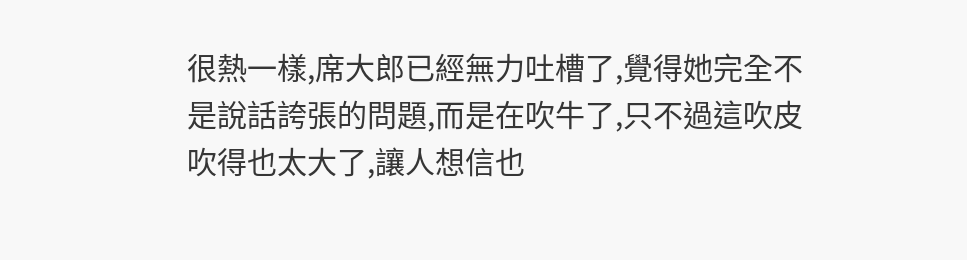很熱一樣,席大郎已經無力吐槽了,覺得她完全不是說話誇張的問題,而是在吹牛了,只不過這吹皮吹得也太大了,讓人想信也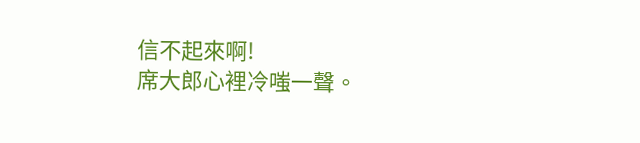信不起來啊!
席大郎心裡冷嗤一聲。